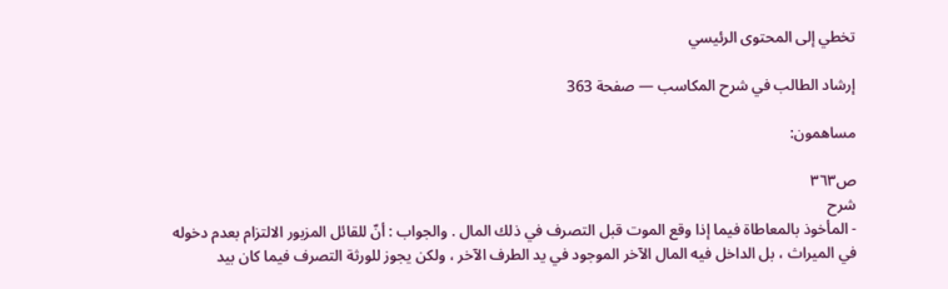تخطي إلى المحتوى الرئيسي

إرشاد الطالب في شرح المكاسب — صفحة 363

مساهمون:

ص٣٦٣
شرح
- المأخوذ بالمعاطاة فيما إذا وقع الموت قبل التصرف في ذلك المال . والجواب : أنّ للقائل المزبور الالتزام بعدم دخوله في الميراث ، بل الداخل فيه المال الآخر الموجود في يد الطرف الآخر ، ولكن يجوز للورثة التصرف فيما كان بيد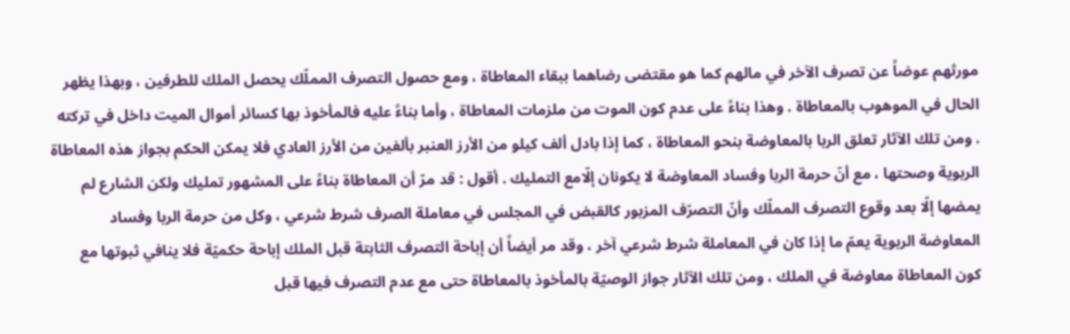مورثهم عوضاً عن تصرف الآخر في مالهم كما هو مقتضى رضاهما ببقاء المعاطاة ، ومع حصول التصرف المملّك يحصل الملك للطرفين ، وبهذا يظهر الحال في الموهوب بالمعاطاة . وهذا بناءً على عدم كون الموت من ملزمات المعاطاة ، وأما بناءً عليه فالمأخوذ بها كسائر أموال الميت داخل في تركته . ومن تلك الآثار تعلق الربا بالمعاوضة بنحو المعاطاة ، كما إذا بادل ألف كيلو من الأرز العنبر بألفين من الأرز العادي فلا يمكن الحكم بجواز هذه المعاطاة الربوية وصحتها ، مع أنّ حرمة الربا وفساد المعاوضة لا يكونان إلّامع التمليك . أقول : قد مرّ أن المعاطاة بناءً على المشهور تمليك ولكن الشارع لم يمضها إلّا بعد وقوع التصرف المملّك وأنّ التصرّف المزبور كالقبض في المجلس في معاملة الصرف شرط شرعي ، وكل من حرمة الربا وفساد المعاوضة الربوية يعمّ ما إذا كان في المعاملة شرط شرعي آخر ، وقد مر أيضاً أن إباحة التصرف الثابتة قبل الملك إباحة حكميّة فلا ينافي ثبوتها مع كون المعاطاة معاوضة في الملك ، ومن تلك الآثار جواز الوصيّة بالمأخوذ بالمعاطاة حتى مع عدم التصرف فيها قبل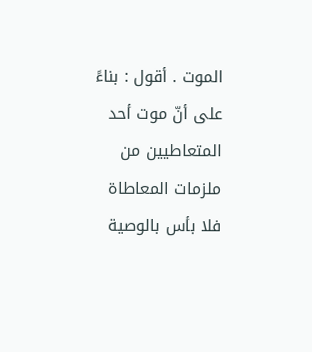الموت . أقول : بناءً على أنّ موت أحد المتعاطيين من ملزمات المعاطاة فلا بأس بالوصية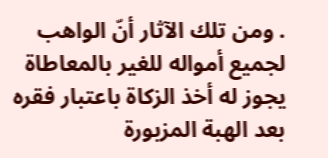. ومن تلك الآثار أنّ الواهب لجميع أمواله للغير بالمعاطاة يجوز له أخذ الزكاة باعتبار فقره بعد الهبة المزبورة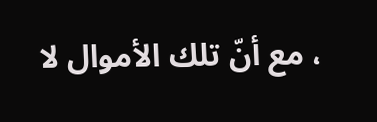، مع أنّ تلك الأموال لا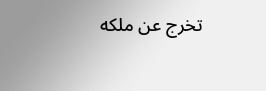تخرج عن ملكه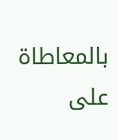بالمعاطاة على